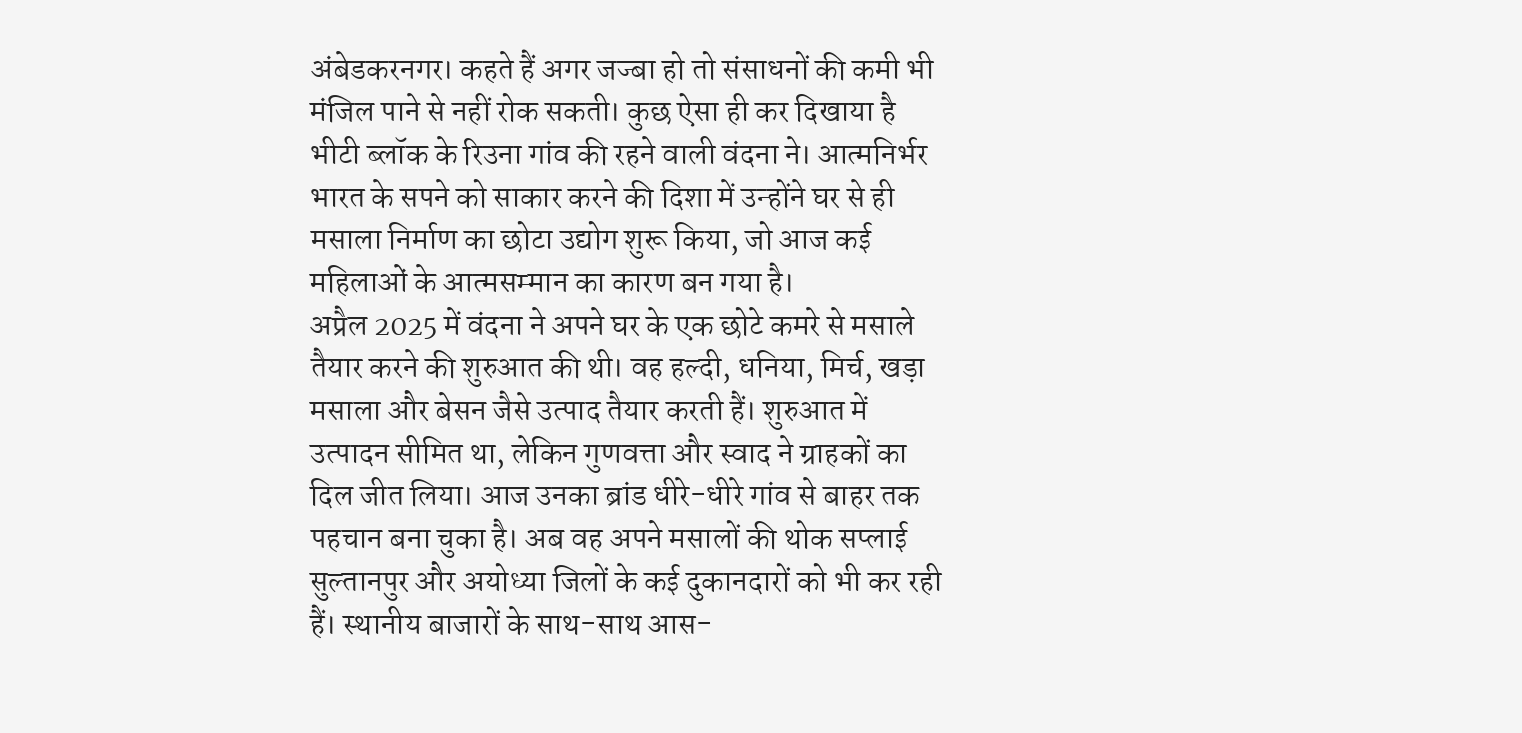अंबेडकरनगर। कहते हैं अगर जज्बा हो तो संसाधनों की कमी भी मंजिल पाने से नहीं रोक सकती। कुछ ऐसा ही कर दिखाया है भीटी ब्लॉक के रिउना गांव की रहने वाली वंदना ने। आत्मनिर्भर भारत के सपने को साकार करने की दिशा में उन्होंने घर से ही मसाला निर्माण का छोटा उद्योग शुरू किया, जो आज कई महिलाओं के आत्मसम्मान का कारण बन गया है।
अप्रैल 2025 में वंदना ने अपने घर के एक छोटे कमरे से मसाले तैयार करने की शुरुआत की थी। वह हल्दी, धनिया, मिर्च, खड़ा मसाला और बेसन जैसे उत्पाद तैयार करती हैं। शुरुआत में उत्पादन सीमित था, लेकिन गुणवत्ता और स्वाद ने ग्राहकों का दिल जीत लिया। आज उनका ब्रांड धीरे-धीरे गांव से बाहर तक पहचान बना चुका है। अब वह अपने मसालों की थोक सप्लाई सुल्तानपुर और अयोध्या जिलों के कई दुकानदारों को भी कर रही हैं। स्थानीय बाजारों के साथ-साथ आस-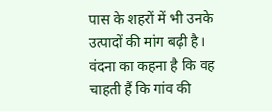पास के शहरों में भी उनके उत्पादों की मांग बढ़ी है। वंदना का कहना है कि वह चाहती हैं कि गांव की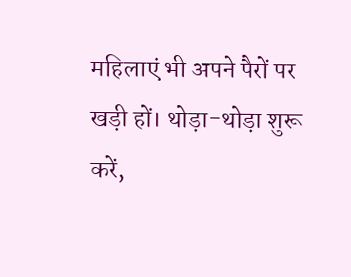महिलाएं भी अपने पैरों पर खड़ी हों। थोड़ा-थोड़ा शुरू करें,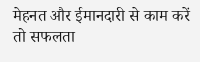मेहनत और ईमानदारी से काम करें तो सफलता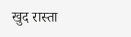खुद रास्ता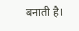बनाती है।